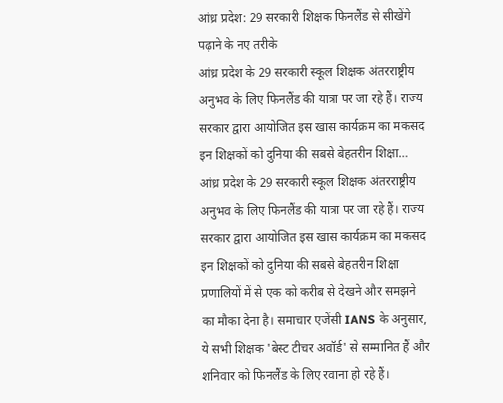आंध्र प्रदेश: 29 सरकारी शिक्षक फिनलैंड से सीखेंगे पढ़ाने के नए तरीके
आंध्र प्रदेश के 29 सरकारी स्कूल शिक्षक अंतरराष्ट्रीय अनुभव के लिए फिनलैंड की यात्रा पर जा रहे हैं। राज्य सरकार द्वारा आयोजित इस खास कार्यक्रम का मकसद इन शिक्षकों को दुनिया की सबसे बेहतरीन शिक्षा…
आंध्र प्रदेश के 29 सरकारी स्कूल शिक्षक अंतरराष्ट्रीय अनुभव के लिए फिनलैंड की यात्रा पर जा रहे हैं। राज्य सरकार द्वारा आयोजित इस खास कार्यक्रम का मकसद इन शिक्षकों को दुनिया की सबसे बेहतरीन शिक्षा प्रणालियों में से एक को करीब से देखने और समझने का मौका देना है। समाचार एजेंसी IANS के अनुसार, ये सभी शिक्षक 'बेस्ट टीचर अवॉर्ड' से सम्मानित हैं और शनिवार को फिनलैंड के लिए रवाना हो रहे हैं।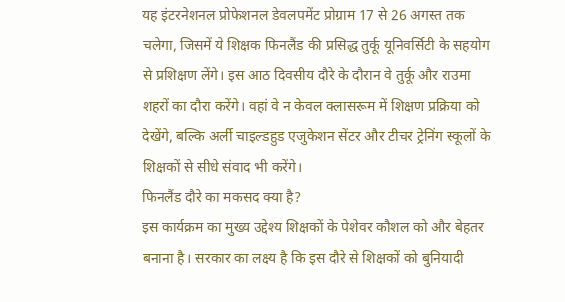यह इंटरनेशनल प्रोफेशनल डेवलपमेंट प्रोग्राम 17 से 26 अगस्त तक चलेगा, जिसमें ये शिक्षक फिनलैंड की प्रसिद्ध तुर्कू यूनिवर्सिटी के सहयोग से प्रशिक्षण लेंगे। इस आठ दिवसीय दौरे के दौरान वे तुर्कू और राउमा शहरों का दौरा करेंगे। वहां वे न केवल क्लासरूम में शिक्षण प्रक्रिया को देखेंगे, बल्कि अर्ली चाइल्डहुड एजुकेशन सेंटर और टीचर ट्रेनिंग स्कूलों के शिक्षकों से सीधे संवाद भी करेंगे।
फिनलैंड दौरे का मकसद क्या है?
इस कार्यक्रम का मुख्य उद्देश्य शिक्षकों के पेशेवर कौशल को और बेहतर बनाना है। सरकार का लक्ष्य है कि इस दौरे से शिक्षकों को बुनियादी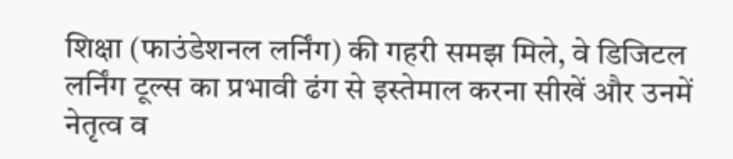शिक्षा (फाउंडेशनल लर्निंग) की गहरी समझ मिले, वे डिजिटल लर्निंग टूल्स का प्रभावी ढंग से इस्तेमाल करना सीखें और उनमें नेतृत्व व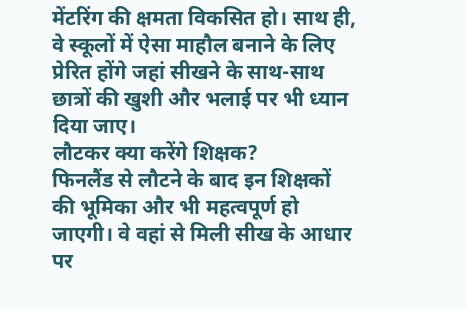मेंटरिंग की क्षमता विकसित हो। साथ ही, वे स्कूलों में ऐसा माहौल बनाने के लिए प्रेरित होंगे जहां सीखने के साथ-साथ छात्रों की खुशी और भलाई पर भी ध्यान दिया जाए।
लौटकर क्या करेंगे शिक्षक?
फिनलैंड से लौटने के बाद इन शिक्षकों की भूमिका और भी महत्वपूर्ण हो जाएगी। वे वहां से मिली सीख के आधार पर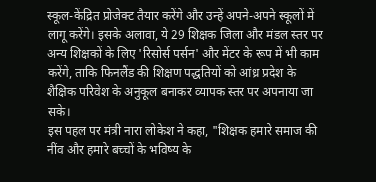स्कूल-केंद्रित प्रोजेक्ट तैयार करेंगे और उन्हें अपने-अपने स्कूलों में लागू करेंगे। इसके अलावा, ये 29 शिक्षक जिला और मंडल स्तर पर अन्य शिक्षकों के लिए 'रिसोर्स पर्सन' और मेंटर के रूप में भी काम करेंगे, ताकि फिनलैंड की शिक्षण पद्धतियों को आंध्र प्रदेश के शैक्षिक परिवेश के अनुकूल बनाकर व्यापक स्तर पर अपनाया जा सके।
इस पहल पर मंत्री नारा लोकेश ने कहा, "शिक्षक हमारे समाज की नींव और हमारे बच्चों के भविष्य के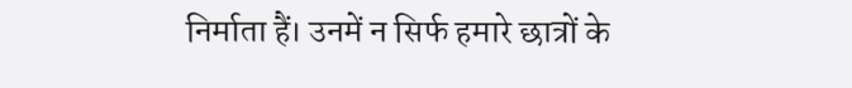निर्माता हैं। उनमें न सिर्फ हमारे छात्रों के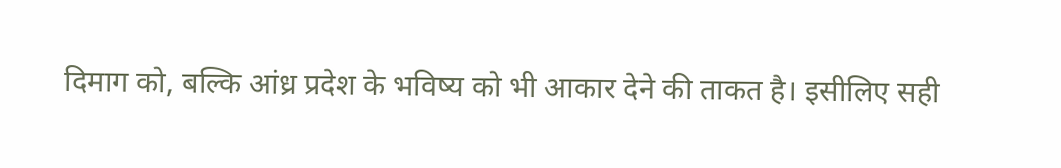दिमाग को, बल्कि आंध्र प्रदेश के भविष्य को भी आकार देने की ताकत है। इसीलिए सही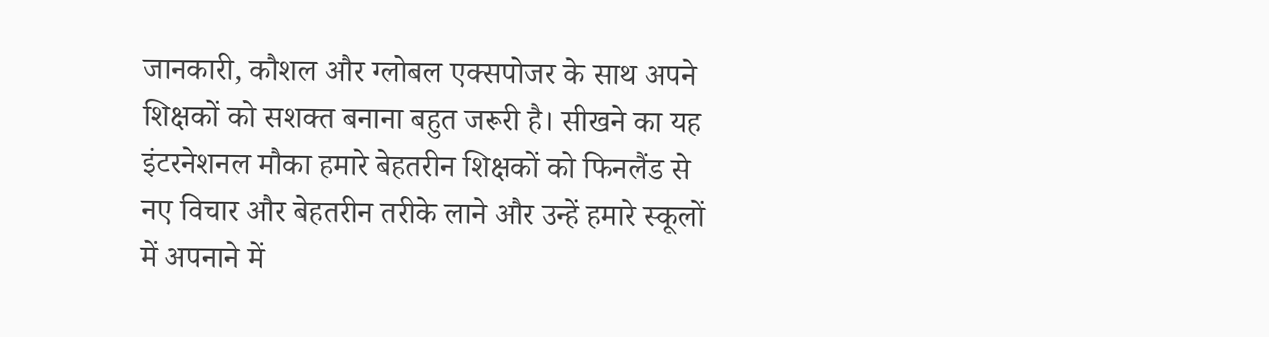जानकारी, कौशल और ग्लोबल एक्सपोजर के साथ अपने शिक्षकों को सशक्त बनाना बहुत जरूरी है। सीखने का यह इंटरनेशनल मौका हमारे बेहतरीन शिक्षकों को फिनलैंड से नए विचार और बेहतरीन तरीके लाने और उन्हें हमारे स्कूलों में अपनाने में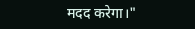मदद करेगा।"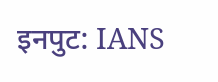इनपुट: IANS